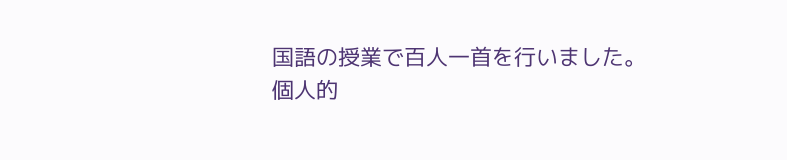国語の授業で百人一首を行いました。
個人的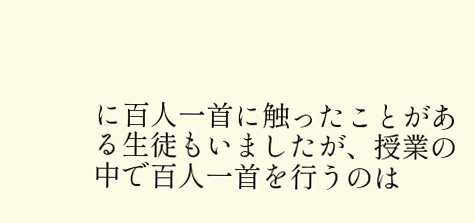に百人一首に触ったことがある生徒もいましたが、授業の中で百人一首を行うのは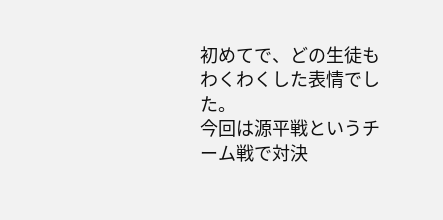初めてで、どの生徒もわくわくした表情でした。
今回は源平戦というチーム戦で対決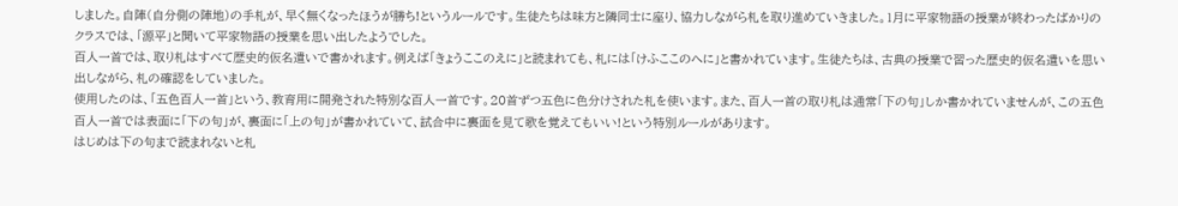しました。自陣(自分側の陣地)の手札が、早く無くなったほうが勝ち!というルールです。生徒たちは味方と隣同士に座り、協力しながら札を取り進めていきました。1月に平家物語の授業が終わったばかりのクラスでは、「源平」と聞いて平家物語の授業を思い出したようでした。
百人一首では、取り札はすべて歴史的仮名遣いで書かれます。例えば「きょうここのえに」と読まれても、札には「けふここのへに」と書かれています。生徒たちは、古典の授業で習った歴史的仮名遣いを思い出しながら、札の確認をしていました。
使用したのは、「五色百人一首」という、教育用に開発された特別な百人一首です。20首ずつ五色に色分けされた札を使います。また、百人一首の取り札は通常「下の句」しか書かれていませんが、この五色百人一首では表面に「下の句」が、裏面に「上の句」が書かれていて、試合中に裏面を見て歌を覚えてもいい!という特別ルールがあります。
はじめは下の句まで読まれないと札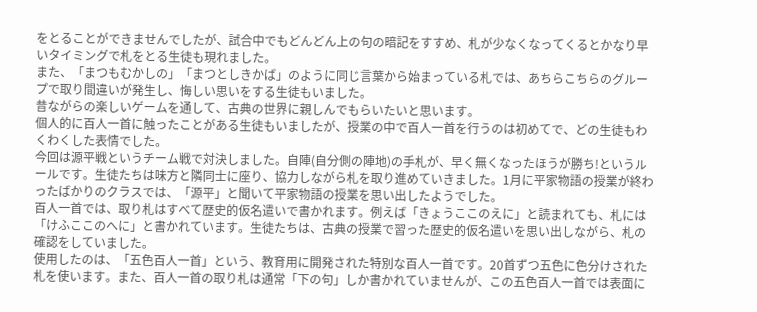をとることができませんでしたが、試合中でもどんどん上の句の暗記をすすめ、札が少なくなってくるとかなり早いタイミングで札をとる生徒も現れました。
また、「まつもむかしの」「まつとしきかば」のように同じ言葉から始まっている札では、あちらこちらのグループで取り間違いが発生し、悔しい思いをする生徒もいました。
昔ながらの楽しいゲームを通して、古典の世界に親しんでもらいたいと思います。
個人的に百人一首に触ったことがある生徒もいましたが、授業の中で百人一首を行うのは初めてで、どの生徒もわくわくした表情でした。
今回は源平戦というチーム戦で対決しました。自陣(自分側の陣地)の手札が、早く無くなったほうが勝ち!というルールです。生徒たちは味方と隣同士に座り、協力しながら札を取り進めていきました。1月に平家物語の授業が終わったばかりのクラスでは、「源平」と聞いて平家物語の授業を思い出したようでした。
百人一首では、取り札はすべて歴史的仮名遣いで書かれます。例えば「きょうここのえに」と読まれても、札には「けふここのへに」と書かれています。生徒たちは、古典の授業で習った歴史的仮名遣いを思い出しながら、札の確認をしていました。
使用したのは、「五色百人一首」という、教育用に開発された特別な百人一首です。20首ずつ五色に色分けされた札を使います。また、百人一首の取り札は通常「下の句」しか書かれていませんが、この五色百人一首では表面に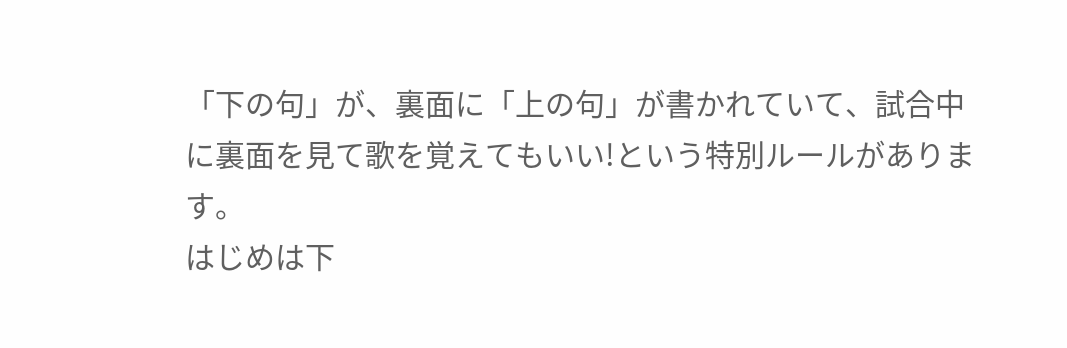「下の句」が、裏面に「上の句」が書かれていて、試合中に裏面を見て歌を覚えてもいい!という特別ルールがあります。
はじめは下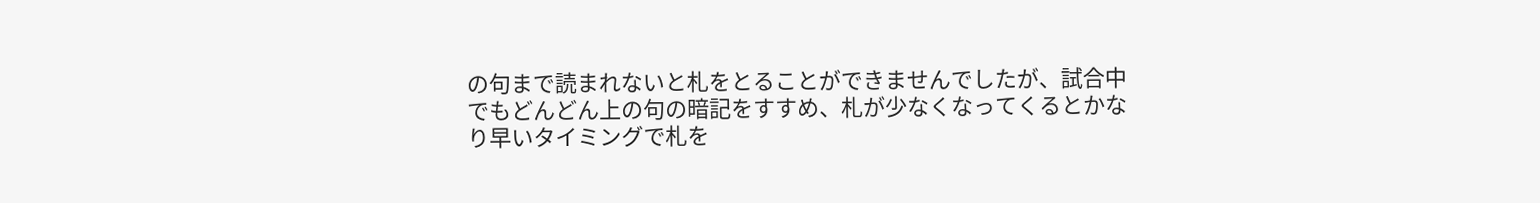の句まで読まれないと札をとることができませんでしたが、試合中でもどんどん上の句の暗記をすすめ、札が少なくなってくるとかなり早いタイミングで札を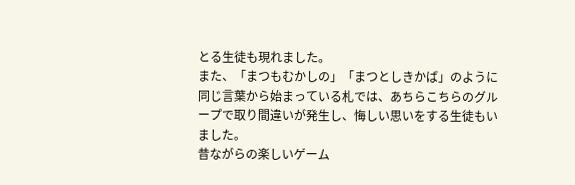とる生徒も現れました。
また、「まつもむかしの」「まつとしきかば」のように同じ言葉から始まっている札では、あちらこちらのグループで取り間違いが発生し、悔しい思いをする生徒もいました。
昔ながらの楽しいゲーム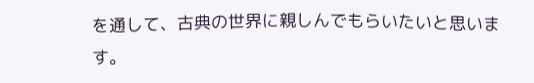を通して、古典の世界に親しんでもらいたいと思います。